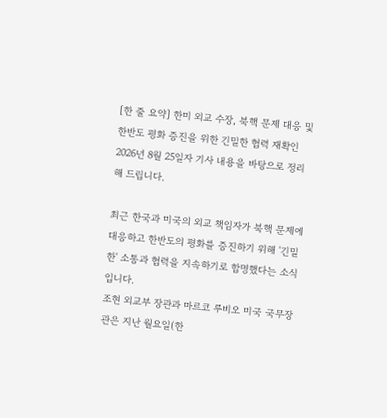[한 줄 요약] 한미 외교 수장, 북핵 문제 대응 및 한반도 평화 증진을 위한 긴밀한 협력 재확인
2026년 8월 25일자 기사 내용을 바탕으로 정리해 드립니다.

최근 한국과 미국의 외교 책임자가 북핵 문제에 대응하고 한반도의 평화를 증진하기 위해 '긴밀한' 소통과 협력을 지속하기로 합명했다는 소식입니다.
조현 외교부 장관과 마르코 루비오 미국 국무장관은 지난 월요일(한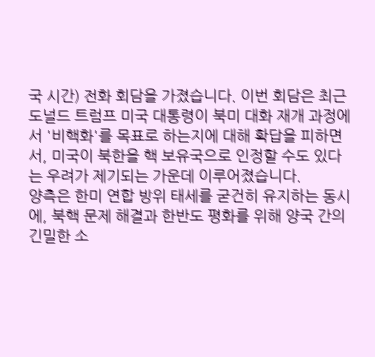국 시간) 전화 회담을 가졌습니다. 이번 회담은 최근 도널드 트럼프 미국 대통령이 북미 대화 재개 과정에서 '비핵화'를 목표로 하는지에 대해 확답을 피하면서, 미국이 북한을 핵 보유국으로 인정할 수도 있다는 우려가 제기되는 가운데 이루어졌습니다.
양측은 한미 연합 방위 태세를 굳건히 유지하는 동시에, 북핵 문제 해결과 한반도 평화를 위해 양국 간의 긴밀한 소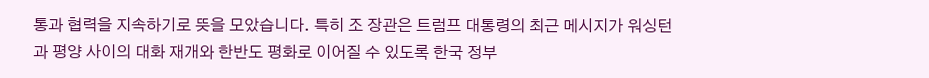통과 협력을 지속하기로 뜻을 모았습니다. 특히 조 장관은 트럼프 대통령의 최근 메시지가 워싱턴과 평양 사이의 대화 재개와 한반도 평화로 이어질 수 있도록 한국 정부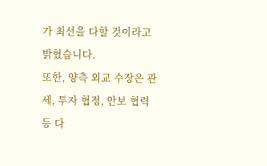가 최선을 다할 것이라고 밝혔습니다.
또한, 양측 외교 수장은 관세, 투자 협정, 안보 협력 등 다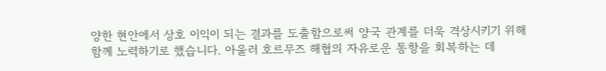양한 현안에서 상호 이익이 되는 결과를 도출함으로써 양국 관계를 더욱 격상시키기 위해 함께 노력하기로 했습니다. 아울러 호르무즈 해협의 자유로운 통항을 회복하는 데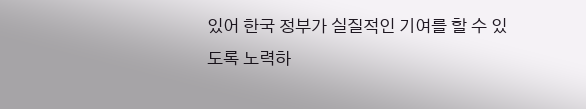있어 한국 정부가 실질적인 기여를 할 수 있도록 노력하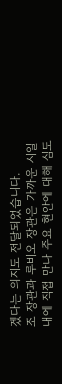겠다는 의지도 전달되었습니다.
조 장관과 루비오 장관은 가까운 시일 내에 직접 만나 주요 현안에 대해 심도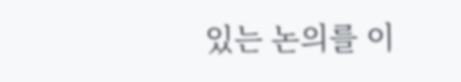있는 논의를 이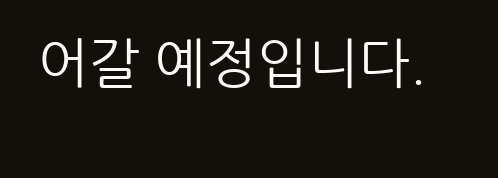어갈 예정입니다.